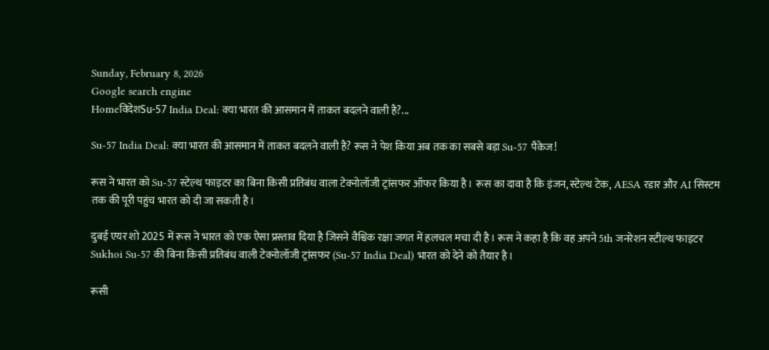Sunday, February 8, 2026
Google search engine
HomeविदेशSu-57 India Deal: क्या भारत की आसमान में ताकत बदलने वाली है?...

Su-57 India Deal: क्या भारत की आसमान में ताकत बदलने वाली है? रूस ने पेश किया अब तक का सबसे बड़ा Su-57 पैकेज!

रूस ने भारत को Su-57 स्टेल्थ फाइटर का बिना किसी प्रतिबंध वाला टेक्नोलॉजी ट्रांसफर ऑफर किया है। रूस का दावा है कि इंजन, स्टेल्थ टेक, AESA रडार और AI सिस्टम तक की पूरी पहुंच भारत को दी जा सकती है।

दुबई एयर शो 2025 में रूस ने भारत को एक ऐसा प्रस्ताव दिया है जिसने वैश्विक रक्षा जगत में हलचल मचा दी है। रूस ने कहा है कि वह अपने 5th जनरेशन स्टील्थ फाइटर Sukhoi Su-57 की बिना किसी प्रतिबंध वाली टेक्नोलॉजी ट्रांसफर (Su-57 India Deal) भारत को देने को तैयार है।

रूसी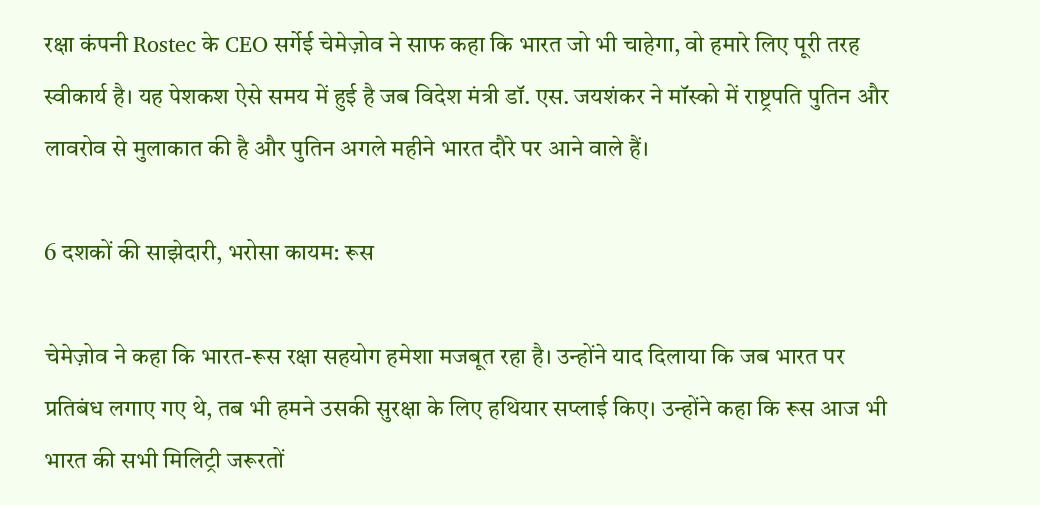रक्षा कंपनी Rostec के CEO सर्गेई चेमेज़ोव ने साफ कहा कि भारत जो भी चाहेगा, वो हमारे लिए पूरी तरह स्वीकार्य है। यह पेशकश ऐसे समय में हुई है जब विदेश मंत्री डॉ. एस. जयशंकर ने मॉस्को में राष्ट्रपति पुतिन और लावरोव से मुलाकात की है और पुतिन अगले महीने भारत दौरे पर आने वाले हैं।

6 दशकों की साझेदारी, भरोसा कायम: रूस

चेमेज़ोव ने कहा कि भारत-रूस रक्षा सहयोग हमेशा मजबूत रहा है। उन्होंने याद दिलाया कि जब भारत पर प्रतिबंध लगाए गए थे, तब भी हमने उसकी सुरक्षा के लिए हथियार सप्लाई किए। उन्होंने कहा कि रूस आज भी भारत की सभी मिलिट्री जरूरतों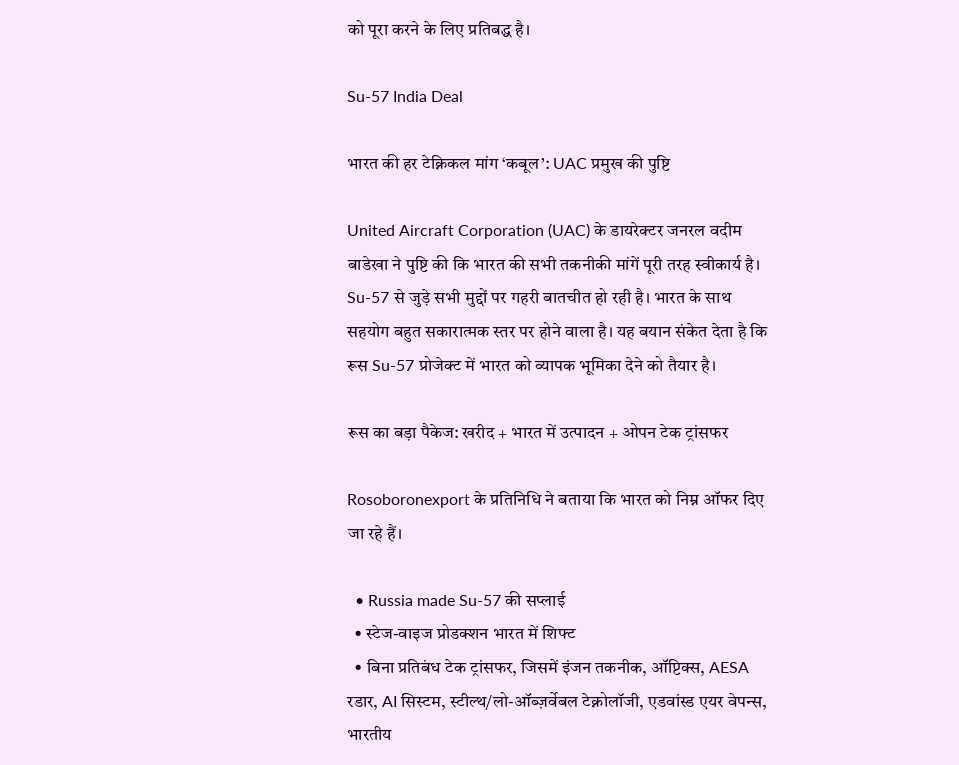को पूरा करने के लिए प्रतिबद्ध है।

Su-57 India Deal

भारत की हर टेक्निकल मांग ‘कबूल’: UAC प्रमुख की पुष्टि

United Aircraft Corporation (UAC) के डायरेक्टर जनरल वदीम बाडेखा ने पुष्टि की कि भारत की सभी तकनीकी मांगें पूरी तरह स्वीकार्य है। Su-57 से जुड़े सभी मुद्दों पर गहरी बातचीत हो रही है। भारत के साथ सहयोग बहुत सकारात्मक स्तर पर होने वाला है। यह बयान संकेत देता है कि रूस Su-57 प्रोजेक्ट में भारत को व्यापक भूमिका देने को तैयार है।

रूस का बड़ा पैकेज: खरीद + भारत में उत्पादन + ओपन टेक ट्रांसफर

Rosoboronexport के प्रतिनिधि ने बताया कि भारत को निम्न ऑफर दिए जा रहे हैं।

  • Russia made Su-57 की सप्लाई
  • स्टेज-वाइज प्रोडक्शन भारत में शिफ्ट
  • बिना प्रतिबंध टेक ट्रांसफर, जिसमें इंजन तकनीक, ऑप्टिक्स, AESA रडार, AI सिस्टम, स्टील्थ/लो-ऑब्ज़र्वेबल टेक्नोलॉजी, एडवांस्ड एयर वेपन्स, भारतीय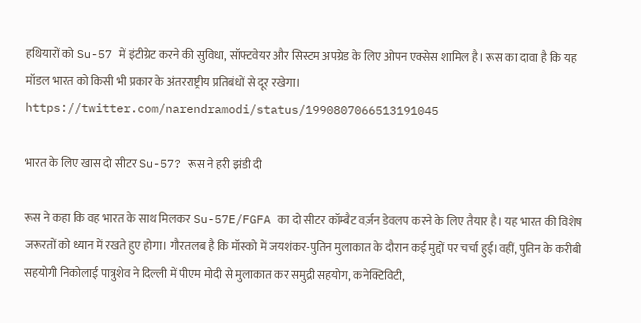हथियारों को Su-57 में इंटीग्रेट करने की सुविधा, सॉफ्टवेयर और सिस्टम अपग्रेड के लिए ओपन एक्सेस शामिल है। रूस का दावा है कि यह मॉडल भारत को किसी भी प्रकार के अंतरराष्ट्रीय प्रतिबंधों से दूर रखेगा।
https://twitter.com/narendramodi/status/1990807066513191045

भारत के लिए खास दो सीटर Su-57? रूस ने हरी झंडी दी

रूस ने कहा कि वह भारत के साथ मिलकर Su-57E/FGFA का दो सीटर कॉम्बैट वर्ज़न डेवलप करने के लिए तैयार है। यह भारत की विशेष जरूरतों को ध्यान में रखते हुए होगा। गौरतलब है कि मॉस्को में जयशंकर-पुतिन मुलाकात के दौरान कई मुद्दों पर चर्चा हुई।वहीं, पुतिन के करीबी सहयोगी निकोलाई पात्रुशेव ने दिल्ली में पीएम मोदी से मुलाकात कर समुद्री सहयोग, कनेक्टिविटी,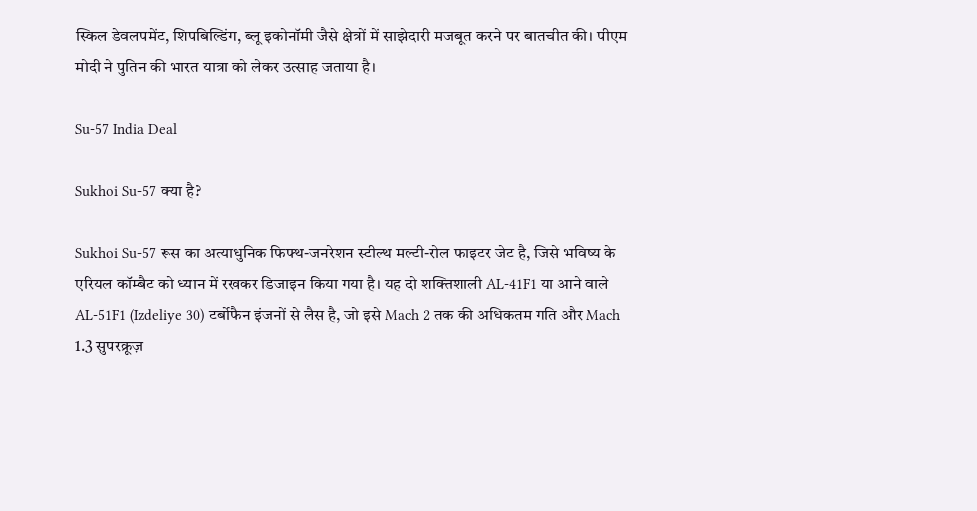स्किल डेवलपमेंट, शिपबिल्डिंग, ब्लू इकोनॉमी जैसे क्षेत्रों में साझेदारी मजबूत करने पर बातचीत की। पीएम मोदी ने पुतिन की भारत यात्रा को लेकर उत्साह जताया है।

Su-57 India Deal

Sukhoi Su-57 क्या है?

Sukhoi Su-57 रूस का अत्याधुनिक फिफ्थ-जनरेशन स्टील्थ मल्टी-रोल फाइटर जेट है, जिसे भविष्य के एरियल कॉम्बैट को ध्यान में रखकर डिजाइन किया गया है। यह दो शक्तिशाली AL-41F1 या आने वाले AL-51F1 (Izdeliye 30) टर्बोफैन इंजनों से लैस है, जो इसे Mach 2 तक की अधिकतम गति और Mach 1.3 सुपरक्रूज़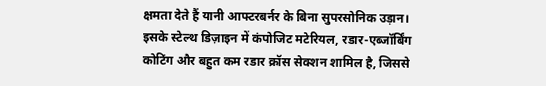क्षमता देते हैं यानी आफ्टरबर्नर के बिना सुपरसोनिक उड़ान। इसके स्टेल्थ डिज़ाइन में कंपोजिट मटेरियल, रडार-एब्जॉर्बिंग कोटिंग और बहुत कम रडार क्रॉस सेक्शन शामिल है, जिससे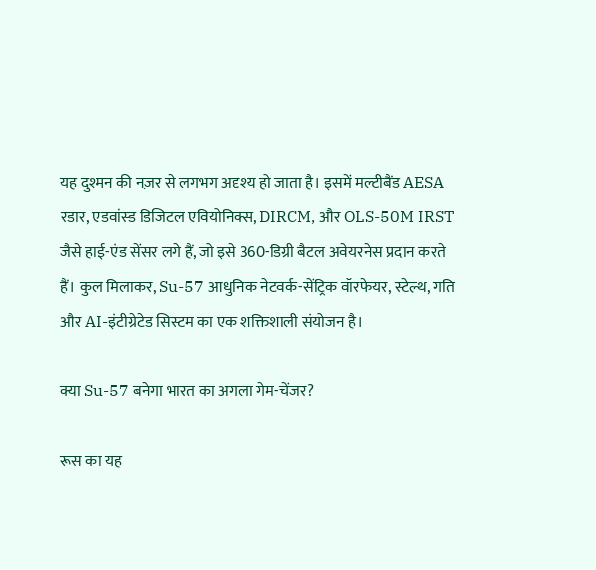यह दुश्मन की नज़र से लगभग अदृश्य हो जाता है। इसमें मल्टीबैंड AESA रडार, एडवांस्ड डिजिटल एवियोनिक्स, DIRCM, और OLS-50M IRST जैसे हाई-एंड सेंसर लगे हैं, जो इसे 360-डिग्री बैटल अवेयरनेस प्रदान करते हैं। कुल मिलाकर, Su-57 आधुनिक नेटवर्क-सेंट्रिक वॉरफेयर, स्टेल्थ, गति और AI-इंटीग्रेटेड सिस्टम का एक शक्तिशाली संयोजन है।

क्या Su-57 बनेगा भारत का अगला गेम-चेंजर?

रूस का यह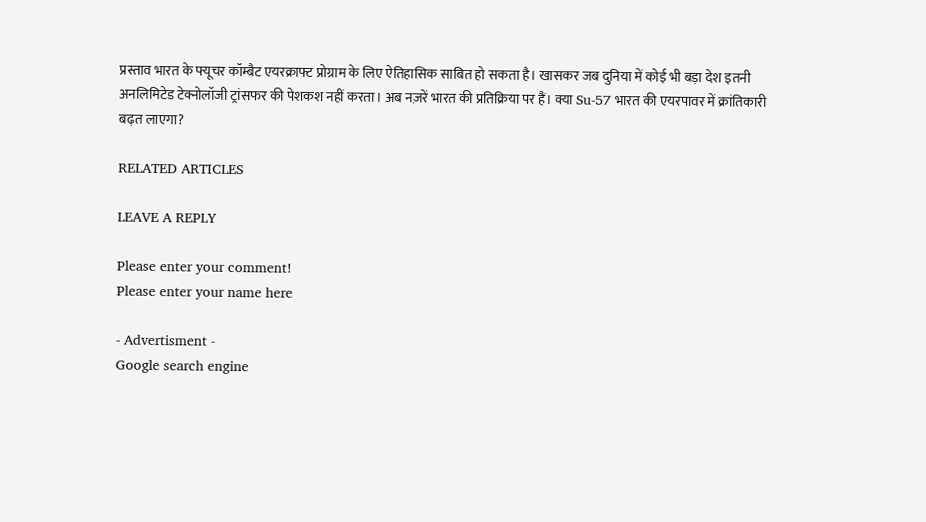प्रस्ताव भारत के फ्यूचर कॉम्बैट एयरक्राफ्ट प्रोग्राम के लिए ऐतिहासिक साबित हो सकता है। खासकर जब दुनिया में कोई भी बड़ा देश इतनी अनलिमिटेड टेक्नोलॉजी ट्रांसफर की पेशकश नहीं करता। अब नज़रें भारत की प्रतिक्रिया पर हैं। क्या Su-57 भारत की एयरपावर में क्रांतिकारी बढ़त लाएगा?

RELATED ARTICLES

LEAVE A REPLY

Please enter your comment!
Please enter your name here

- Advertisment -
Google search engine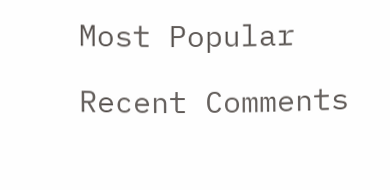Most Popular

Recent Comments